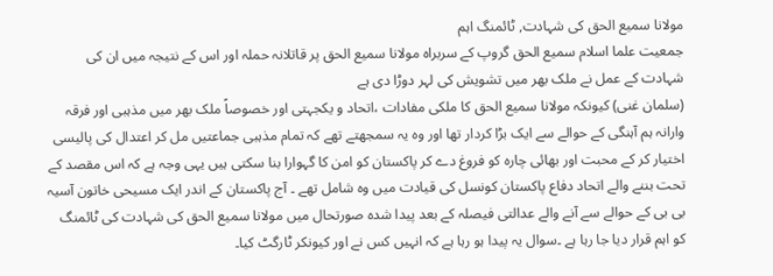مولانا سمیع الحق کی شہادت, ٹائمنگ اہم
جمعیت علما اسلام سمیع الحق گروپ کے سربراہ مولانا سمیع الحق پر قاتلانہ حملہ اور اس کے نتیجہ میں ان کی شہادت کے عمل نے ملک بھر میں تشویش کی لہر دوڑا دی ہے
(سلمان غنی) کیونکہ مولانا سمیع الحق کا ملکی مفادات ،اتحاد و یکجہتی اور خصوصاً ملک بھر میں مذہبی اور فرقہ وارانہ ہم آہنگی کے حوالے سے ایک بڑا کردار تھا اور وہ یہ سمجھتے تھے کہ تمام مذہبی جماعتیں مل کر اعتدال کی پالیسی اختیار کر کے محبت اور بھائی چارہ کو فروغ دے کر پاکستان کو امن کا گہوارا بنا سکتی ہیں یہی وجہ ہے کہ اس مقصد کے تحت بننے والے اتحاد دفاع پاکستان کونسل کی قیادت میں وہ شامل تھے ۔ آج پاکستان کے اندر ایک مسیحی خاتون آسیہ بی بی کے حوالے سے آنے والے عدالتی فیصلہ کے بعد پیدا شدہ صورتحال میں مولانا سمیع الحق کی شہادت کی ٹائمنگ کو اہم قرار دیا جا رہا ہے ۔سوال یہ پیدا ہو رہا ہے کہ انہیں کس نے اور کیونکر ٹارگٹ کیا۔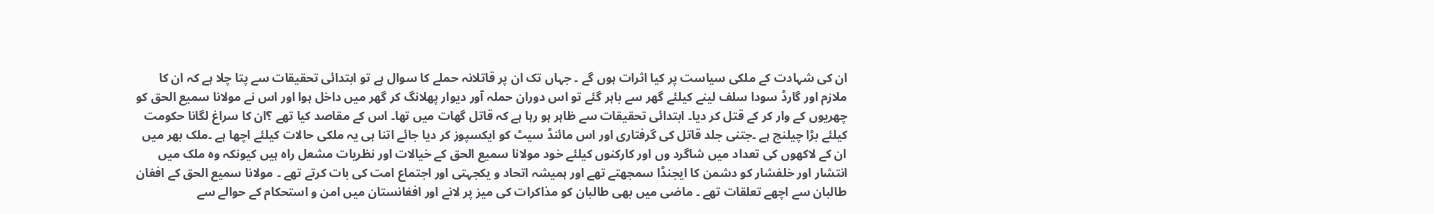ان کی شہادت کے ملکی سیاست پر کیا اثرات ہوں گے ۔ جہاں تک ان پر قاتلانہ حملے کا سوال ہے تو ابتدائی تحقیقات سے پتا چلا ہے کہ ان کا ملازم اور گارڈ سودا سلف لینے کیلئے گھر سے باہر گئے تو اس دوران حملہ آور دیوار پھلانگ کر گھر میں داخل ہوا اور اس نے مولانا سمیع الحق کو چھریوں کے وار کر کے قتل کر دیا۔ ابتدائی تحقیقات سے ظاہر ہو رہا ہے کہ قاتل گھات میں تھا۔ اس کے مقاصد کیا تھے ؟ان کا سراغ لگانا حکومت کیلئے بڑا چیلنج ہے ۔جتنی جلد قاتل کی گرفتاری اور اس مائنڈ سیٹ کو ایکسپوز کر دیا جائے اتنا ہی یہ ملکی حالات کیلئے اچھا ہے ۔ملک بھر میں ان کے لاکھوں کی تعداد میں شاگرد وں اور کارکنوں کیلئے خود مولانا سمیع الحق کے خیالات اور نظریات مشعل راہ ہیں کیونکہ وہ ملک میں انتشار اور خلفشار کو دشمن کا ایجنڈا سمجھتے تھے اور ہمیشہ اتحاد و یکجہتی اور اجتماع امت کی بات کرتے تھے ۔ مولانا سمیع الحق کے افغان طالبان سے اچھے تعلقات تھے ۔ ماضی میں بھی طالبان کو مذاکرات کی میز پر لانے اور افغانستان میں امن و استحکام کے حوالے سے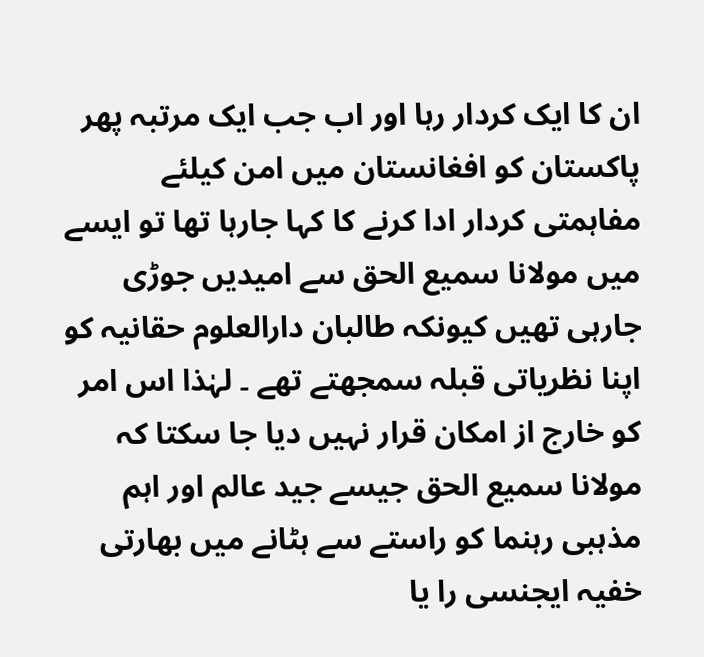ان کا ایک کردار رہا اور اب جب ایک مرتبہ پھر پاکستان کو افغانستان میں امن کیلئے مفاہمتی کردار ادا کرنے کا کہا جارہا تھا تو ایسے میں مولانا سمیع الحق سے امیدیں جوڑی جارہی تھیں کیونکہ طالبان دارالعلوم حقانیہ کو اپنا نظریاتی قبلہ سمجھتے تھے ۔ لہٰذا اس امر کو خارج از امکان قرار نہیں دیا جا سکتا کہ مولانا سمیع الحق جیسے جید عالم اور اہم مذہبی رہنما کو راستے سے ہٹانے میں بھارتی خفیہ ایجنسی را یا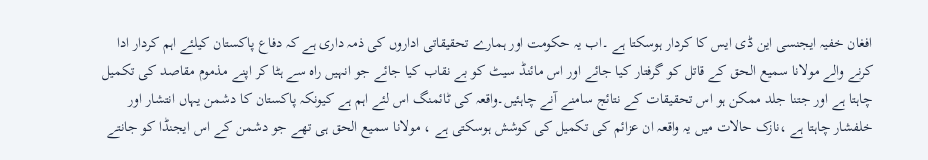افغان خفیہ ایجنسی این ڈی ایس کا کردار ہوسکتا ہے ۔اب یہ حکومت اور ہمارے تحقیقاتی اداروں کی ذمہ داری ہے کہ دفاع پاکستان کیلئے اہم کردار ادا کرنے والے مولانا سمیع الحق کے قاتل کو گرفتار کیا جائے اور اس مائنڈ سیٹ کو بے نقاب کیا جائے جو انہیں راہ سے ہٹا کر اپنے مذموم مقاصد کی تکمیل چاہتا ہے اور جتنا جلد ممکن ہو اس تحقیقات کے نتائج سامنے آنے چاہئیں۔واقعہ کی ٹائمنگ اس لئے اہم ہے کیونکہ پاکستان کا دشمن یہاں انتشار اور خلفشار چاہتا ہے ،نازک حالات میں یہ واقعہ ان عزائم کی تکمیل کی کوشش ہوسکتی ہے ، مولانا سمیع الحق ہی تھے جو دشمن کے اس ایجنڈا کو جانتے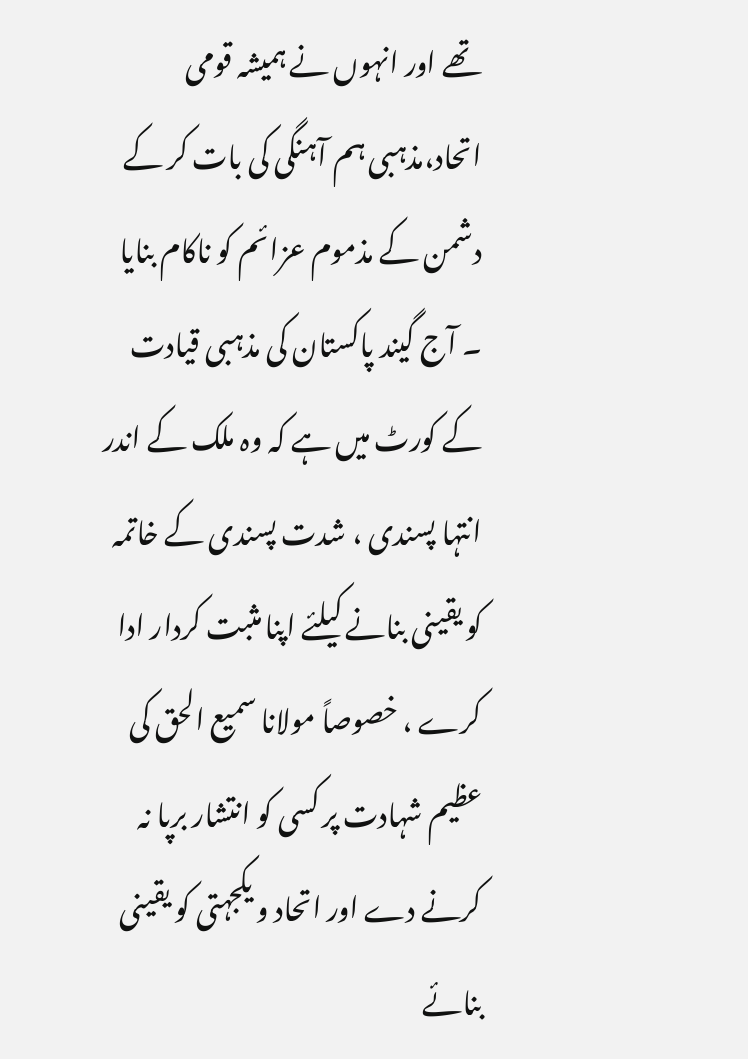تھے اور انہوں نے ہمیشہ قومی اتحاد،مذہبی ہم آہنگی کی بات کر کے دشمن کے مذموم عزائم کو ناکام بنایا ۔ آج گیند پاکستان کی مذہبی قیادت کے کورٹ میں ہے کہ وہ ملک کے اندر انتہا پسندی ، شدت پسندی کے خاتمہ کو یقینی بنانے کیلئے اپنا مثبت کردار ادا کرے ، خصوصاً مولانا سمیع الحق کی عظیم شہادت پر کسی کو انتشار برپا نہ کرنے دے اور اتحاد و یکجہتی کو یقینی بنائے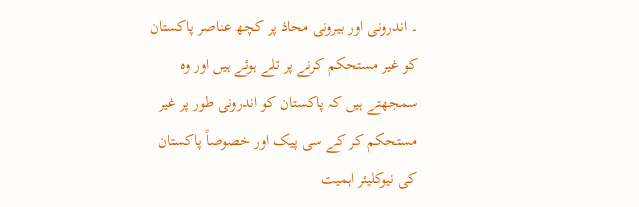۔ اندرونی اور بیرونی محاذ پر کچھ عناصر پاکستان کو غیر مستحکم کرنے پر تلے ہوئے ہیں اور وہ سمجھتے ہیں کہ پاکستان کو اندرونی طور پر غیر مستحکم کر کے سی پیک اور خصوصاً پاکستان کی نیوکلیئر اہمیت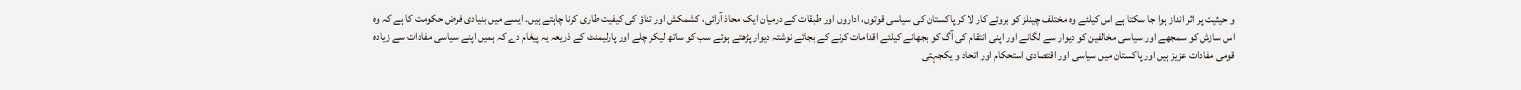و حیثیت پر اثر انداز ہوا جا سکتا ہے اس کیلئے وہ مختلف چینلز کو بروئے کار لا کر پاکستان کی سیاسی قوتوں، اداروں اور طبقات کے درمیان ایک محاذ آرائی، کشمکش اور تناؤ کی کیفیت طاری کرنا چاہتے ہیں۔ ایسے میں بنیادی فرض حکومت کا ہے کہ وہ اس سازش کو سمجھے اور سیاسی مخالفین کو دیوار سے لگانے اور اپنی انتقام کی آگ کو بجھانے کیلئے اقدامات کرنے کے بجائے نوشتہ دیوار پڑھتے ہوئے سب کو ساتھ لیکر چلے اور پارلیمنٹ کے ذریعہ یہ پیغام دے کہ ہمیں اپنے سیاسی مفادات سے زیادہ قومی مفادات عزیز ہیں اور پاکستان میں سیاسی اور اقتصادی استحکام اور اتحاد و یکجہتی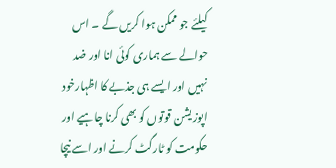کیلئے جو ممکن ہوا کریں گے ۔ اس حوالے سے ہماری کوئی انا اور ضد نہیں اور ایسے ہی جذبے کا اظہارخود اپوز یشن قوتوں کو بھی کرنا چاہیے اور حکومت کو ٹارگٹ کرنے اور اسے نیچا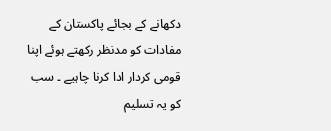دکھانے کے بجائے پاکستان کے مفادات کو مدنظر رکھتے ہوئے اپنا قومی کردار ادا کرنا چاہیے ۔ سب کو یہ تسلیم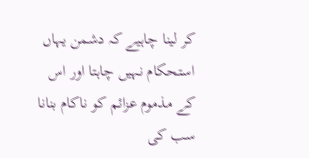کر لینا چاہیے کہ دشمن یہاں استحکام نہیں چاہتا اور اس کے مذموم عزائم کو ناکام بنانا سب کی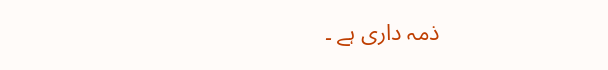ذمہ داری ہے ۔